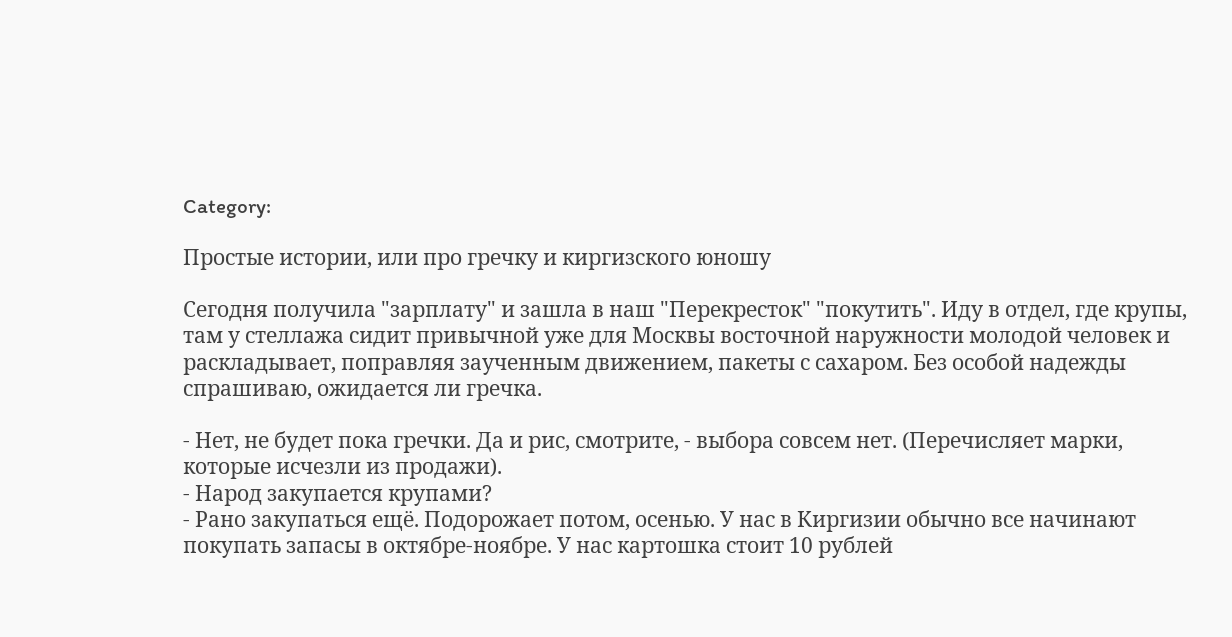Category:

Простые истории, или про гречку и киргизского юношу

Сегодня получила "зарплату" и зашла в наш "Перекресток" "покутить". Иду в отдел, где крупы, там у стеллажа сидит привычной уже для Москвы восточной наружности молодой человек и раскладывает, поправляя заученным движением, пакеты с сахаром. Без особой надежды спрашиваю, ожидается ли гречка.

- Нет, не будет пока гречки. Да и рис, смотрите, - выбора совсем нет. (Перечисляет марки, которые исчезли из продажи).
- Народ закупается крупами?
- Рано закупаться ещё. Подорожает потом, осенью. У нас в Киргизии обычно все начинают покупать запасы в октябре-ноябре. У нас картошка стоит 10 рублей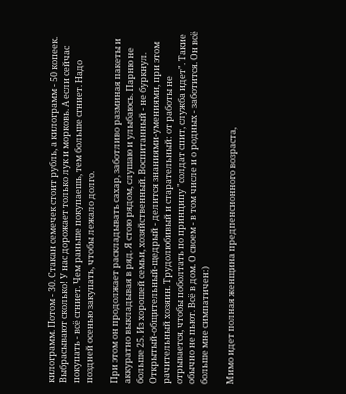килограмм. Потом - 30. Стакан семечек стоит рубль, а килограмм - 50 копеек. Выбрасывают сколько! У нас дорожает только лук и морковь. А если сейчас покупать - всё сгниет. Чем раньше покупаешь, тем больше сгниет. Надо поздней осенью закупать, чтобы лежало долго.

При этом он продолжает раскладывать сахар, заботливо разминая пакеты и аккуратно выкладывая в ряд. Я стою рядом, слушаю и улыбаюсь. Парню не больше 25. Из хорошей семьи, хозяйственный. Воспитанный - не буркнул. Открытый-общительный-щедрый - делится знаниями-умениями, при этом рачительный хозяин. Трудолюбивый и старательный: от работы не отрывается, чтобы поболтать по принципу "солдат спит, служба идет". Такие обычно не пьют. Всё в дом. О своем - в том числе и о родных - заботится. Он всё больше мне симпатичен:)

Мимо идет полная женщина предпенсионного возраста,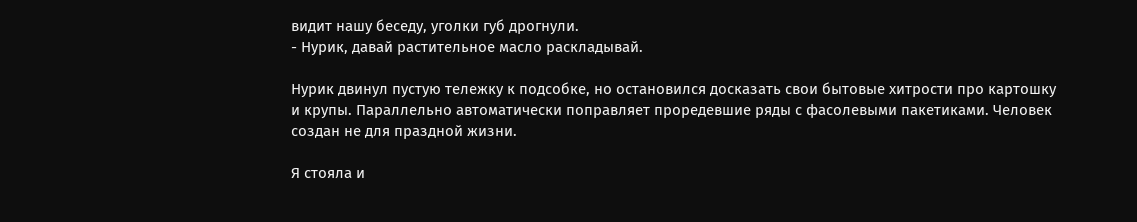видит нашу беседу, уголки губ дрогнули.
- Нурик, давай растительное масло раскладывай.

Нурик двинул пустую тележку к подсобке, но остановился досказать свои бытовые хитрости про картошку и крупы. Параллельно автоматически поправляет проредевшие ряды с фасолевыми пакетиками. Человек создан не для праздной жизни.

Я стояла и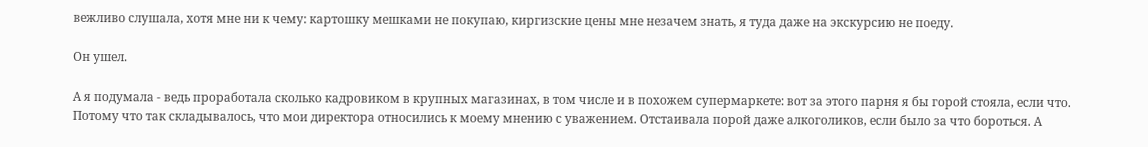вежливо слушала, хотя мне ни к чему: картошку мешками не покупаю, киргизские цены мне незачем знать, я туда даже на экскурсию не поеду.

Он ушел.

А я подумала - ведь проработала сколько кадровиком в крупных магазинах, в том числе и в похожем супермаркете: вот за этого парня я бы горой стояла, если что. Потому что так складывалось, что мои директора относились к моему мнению с уважением. Отстаивала порой даже алкоголиков, если было за что бороться. А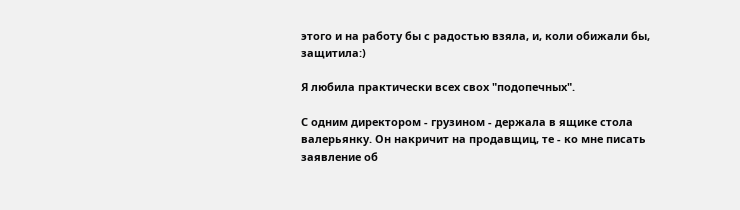этого и на работу бы с радостью взяла, и, коли обижали бы, защитила:)

Я любила практически всех свох "подопечных".

С одним директором - грузином - держала в ящике стола валерьянку. Он накричит на продавщиц, те - ко мне писать заявление об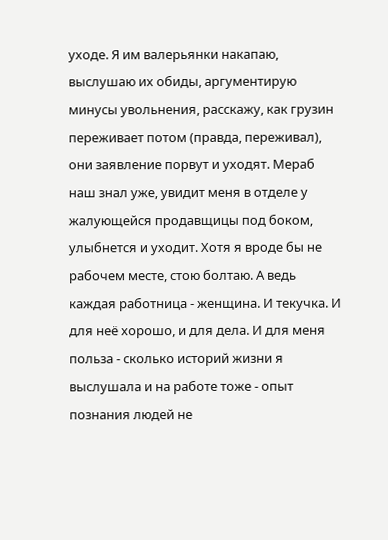уходе. Я им валерьянки накапаю, выслушаю их обиды, аргументирую минусы увольнения, расскажу, как грузин переживает потом (правда, переживал), они заявление порвут и уходят. Мераб наш знал уже, увидит меня в отделе у жалующейся продавщицы под боком, улыбнется и уходит. Хотя я вроде бы не рабочем месте, стою болтаю. А ведь каждая работница - женщина. И текучка. И для неё хорошо, и для дела. И для меня польза - сколько историй жизни я выслушала и на работе тоже - опыт познания людей не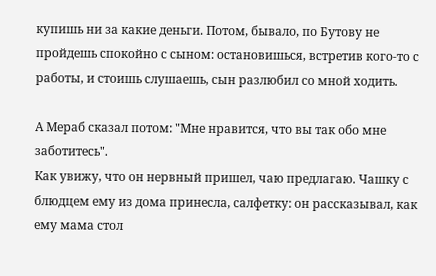купишь ни за какие деньги. Потом, бывало, по Бутову не пройдешь спокойно с сыном: остановишься, встретив кого-то с работы, и стоишь слушаешь, сын разлюбил со мной ходить.

А Мераб сказал потом: "Мне нравится, что вы так обо мне заботитесь".
Как увижу, что он нервный пришел, чаю предлагаю. Чашку с блюдцем ему из дома принесла, салфетку: он рассказывал, как ему мама стол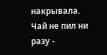накрывала. Чай не пил ни разу -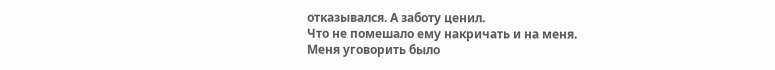отказывался. А заботу ценил.
Что не помешало ему накричать и на меня.
Меня уговорить было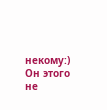некому:)
Он этого не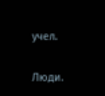учел.

Люди.